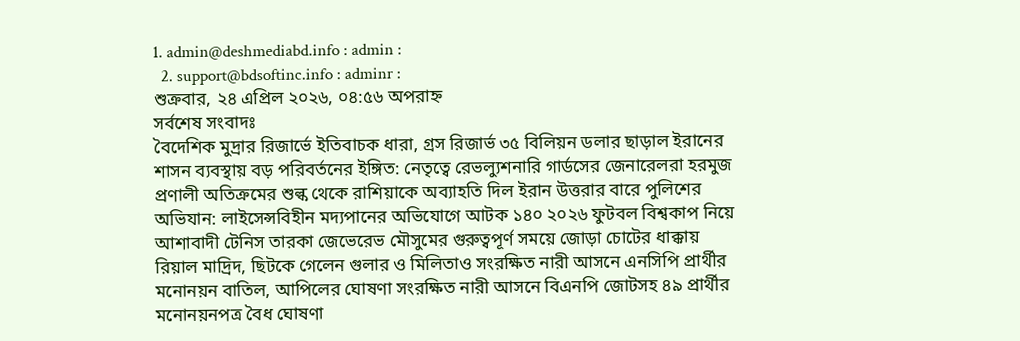1. admin@deshmediabd.info : admin :
  2. support@bdsoftinc.info : adminr :
শুক্রবার, ২৪ এপ্রিল ২০২৬, ০৪:৫৬ অপরাহ্ন
সর্বশেষ সংবাদঃ
বৈদেশিক মুদ্রার রিজার্ভে ইতিবাচক ধারা, গ্রস রিজার্ভ ৩৫ বিলিয়ন ডলার ছাড়াল ইরানের শাসন ব্যবস্থায় বড় পরিবর্তনের ইঙ্গিত: নেতৃত্বে রেভল্যুশনারি গার্ডসের জেনারেলরা হরমুজ প্রণালী অতিক্রমের শুল্ক থেকে রাশিয়াকে অব্যাহতি দিল ইরান উত্তরার বারে পুলিশের অভিযান: লাইসেন্সবিহীন মদ্যপানের অভিযোগে আটক ১৪০ ২০২৬ ফুটবল বিশ্বকাপ নিয়ে আশাবাদী টেনিস তারকা জেভেরেভ মৌসুমের গুরুত্বপূর্ণ সময়ে জোড়া চোটের ধাক্কায় রিয়াল মাদ্রিদ, ছিটকে গেলেন গুলার ও মিলিতাও সংরক্ষিত নারী আসনে এনসিপি প্রার্থীর মনোনয়ন বাতিল, আপিলের ঘোষণা সংরক্ষিত নারী আসনে বিএনপি জোটসহ ৪৯ প্রার্থীর মনোনয়নপত্র বৈধ ঘোষণা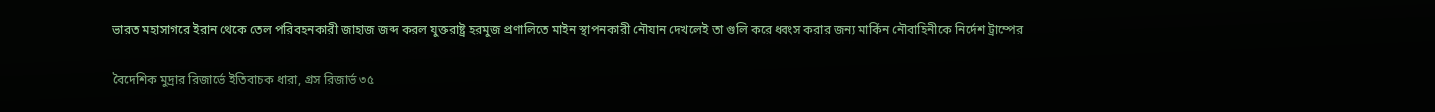ভারত মহাসাগরে ইরান থেকে তেল পরিবহনকারী জাহাজ জব্দ করল যুক্তরাষ্ট্র হরমুজ প্রণালিতে মাইন স্থাপনকারী নৌযান দেখলেই তা গুলি করে ধ্বংস করার জন্য মার্কিন নৌবাহিনীকে নির্দেশ ট্রাম্পের

বৈদেশিক মুদ্রার রিজার্ভে ইতিবাচক ধারা, গ্রস রিজার্ভ ৩৫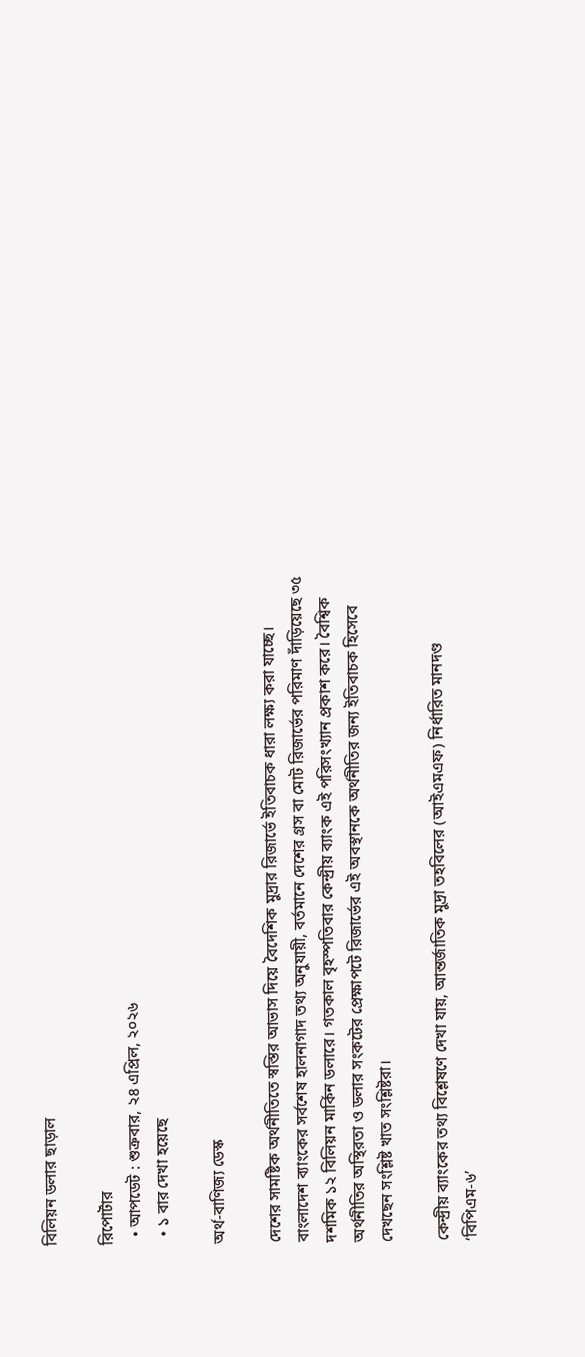বিলিয়ন ডলার ছাড়াল

রিপোর্টার
  • আপডেট : শুক্রবার, ২৪ এপ্রিল, ২০২৬
  • ১ বার দেখা হয়েছে

অর্থ-বাণিজ্য ডেস্ক

দেশের সামষ্টিক অর্থনীতিতে স্বস্তির আভাস দিয়ে বৈদেশিক মুদ্রার রিজার্ভে ইতিবাচক ধারা লক্ষ্য করা যাচ্ছে। বাংলাদেশ ব্যাংকের সর্বশেষ হালনাগাদ তথ্য অনুযায়ী, বর্তমানে দেশের গ্রস বা মোট রিজার্ভের পরিমাণ দাঁড়িয়েছে ৩৫ দশমিক ১২ বিলিয়ন মার্কিন ডলারে। গতকাল বৃহস্পতিবার কেন্দ্রীয় ব্যাংক এই পরিসংখ্যান প্রকাশ করে। বৈশ্বিক অর্থনীতির অস্থিরতা ও ডলার সংকটের প্রেক্ষাপটে রিজার্ভের এই অবস্থানকে অর্থনীতির জন্য ইতিবাচক হিসেবে দেখছেন সংশ্লিষ্ট খাত সংশ্লিষ্টরা।

কেন্দ্রীয় ব্যাংকের তথ্য বিশ্লেষণে দেখা যায়, আন্তর্জাতিক মুদ্রা তহবিলের (আইএমএফ) নির্ধারিত মানদণ্ড ‘বিপিএম-৬’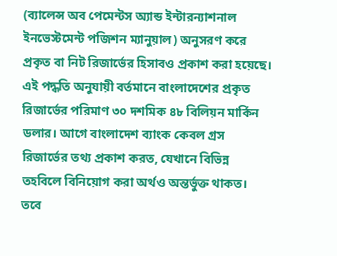(ব্যালেন্স অব পেমেন্টস অ্যান্ড ইন্টারন্যাশনাল ইনভেস্টমেন্ট পজিশন ম্যানুয়াল) অনুসরণ করে প্রকৃত বা নিট রিজার্ভের হিসাবও প্রকাশ করা হয়েছে। এই পদ্ধতি অনুযায়ী বর্তমানে বাংলাদেশের প্রকৃত রিজার্ভের পরিমাণ ৩০ দশমিক ৪৮ বিলিয়ন মার্কিন ডলার। আগে বাংলাদেশ ব্যাংক কেবল গ্রস রিজার্ভের তথ্য প্রকাশ করত, যেখানে বিভিন্ন তহবিলে বিনিয়োগ করা অর্থও অন্তর্ভুক্ত থাকত। তবে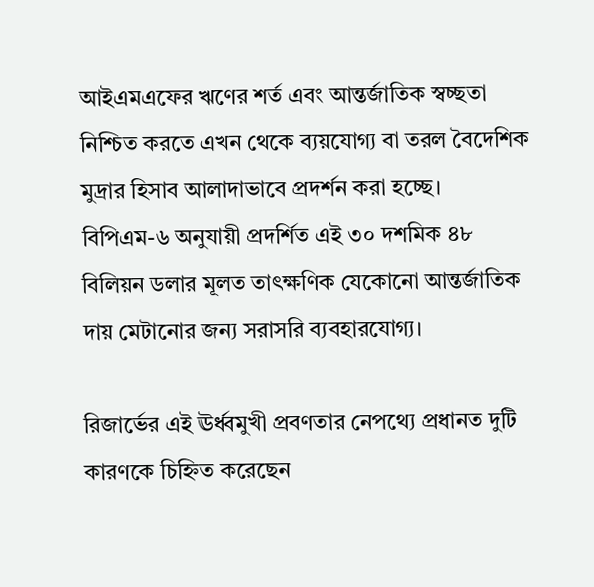আইএমএফের ঋণের শর্ত এবং আন্তর্জাতিক স্বচ্ছতা নিশ্চিত করতে এখন থেকে ব্যয়যোগ্য বা তরল বৈদেশিক মুদ্রার হিসাব আলাদাভাবে প্রদর্শন করা হচ্ছে। বিপিএম-৬ অনুযায়ী প্রদর্শিত এই ৩০ দশমিক ৪৮ বিলিয়ন ডলার মূলত তাৎক্ষণিক যেকোনো আন্তর্জাতিক দায় মেটানোর জন্য সরাসরি ব্যবহারযোগ্য।

রিজার্ভের এই ঊর্ধ্বমুখী প্রবণতার নেপথ্যে প্রধানত দুটি কারণকে চিহ্নিত করেছেন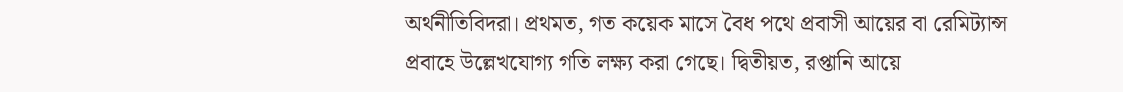অর্থনীতিবিদরা। প্রথমত, গত কয়েক মাসে বৈধ পথে প্রবাসী আয়ের বা রেমিট্যান্স প্রবাহে উল্লেখযোগ্য গতি লক্ষ্য করা গেছে। দ্বিতীয়ত, রপ্তানি আয়ে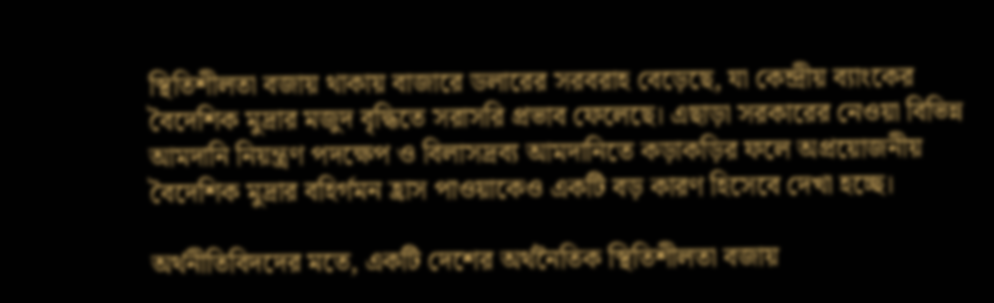স্থিতিশীলতা বজায় থাকায় বাজারে ডলারের সরবরাহ বেড়েছে, যা কেন্দ্রীয় ব্যাংকের বৈদেশিক মুদ্রার মজুদ বৃদ্ধিতে সরাসরি প্রভাব ফেলেছে। এছাড়া সরকারের নেওয়া বিভিন্ন আমদানি নিয়ন্ত্রণ পদক্ষেপ ও বিলাসদ্রব্য আমদানিতে কড়াকড়ির ফলে অপ্রয়োজনীয় বৈদেশিক মুদ্রার বহির্গমন হ্রাস পাওয়াকেও একটি বড় কারণ হিসেবে দেখা হচ্ছে।

অর্থনীতিবিদদের মতে, একটি দেশের অর্থনৈতিক স্থিতিশীলতা বজায়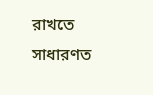রাখতে সাধারণত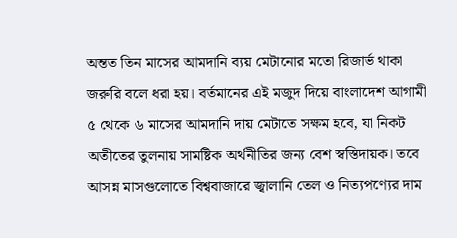অন্তত তিন মাসের আমদানি ব্যয় মেটানোর মতো রিজার্ভ থাকা জরুরি বলে ধরা হয়। বর্তমানের এই মজুদ দিয়ে বাংলাদেশ আগামী ৫ থেকে ৬ মাসের আমদানি দায় মেটাতে সক্ষম হবে, যা নিকট অতীতের তুলনায় সামষ্টিক অর্থনীতির জন্য বেশ স্বস্তিদায়ক। তবে আসন্ন মাসগুলোতে বিশ্ববাজারে জ্বালানি তেল ও নিত্যপণ্যের দাম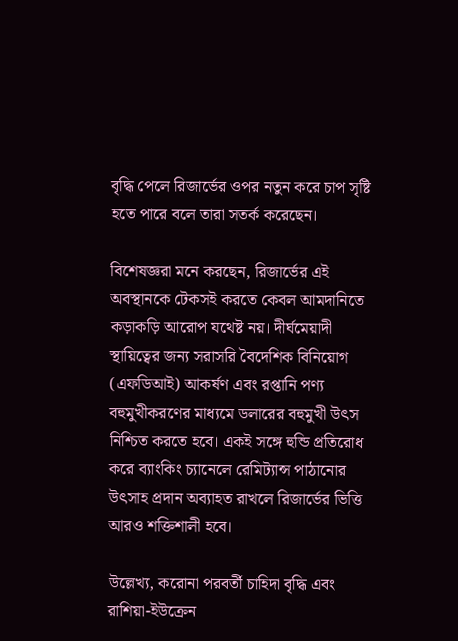বৃদ্ধি পেলে রিজার্ভের ওপর নতুন করে চাপ সৃষ্টি হতে পারে বলে তারা সতর্ক করেছেন।

বিশেষজ্ঞরা মনে করছেন, রিজার্ভের এই অবস্থানকে টেকসই করতে কেবল আমদানিতে কড়াকড়ি আরোপ যথেষ্ট নয়। দীর্ঘমেয়াদী স্থায়িত্বের জন্য সরাসরি বৈদেশিক বিনিয়োগ (এফডিআই) আকর্ষণ এবং রপ্তানি পণ্য বহুমুখীকরণের মাধ্যমে ডলারের বহুমুখী উৎস নিশ্চিত করতে হবে। একই সঙ্গে হুন্ডি প্রতিরোধ করে ব্যাংকিং চ্যানেলে রেমিট্যান্স পাঠানোর উৎসাহ প্রদান অব্যাহত রাখলে রিজার্ভের ভিত্তি আরও শক্তিশালী হবে।

উল্লেখ্য, করোনা পরবর্তী চাহিদা বৃদ্ধি এবং রাশিয়া-ইউক্রেন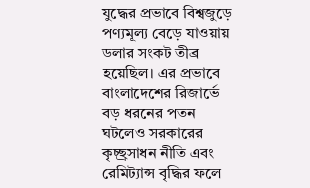যুদ্ধের প্রভাবে বিশ্বজুড়ে পণ্যমূল্য বেড়ে যাওয়ায় ডলার সংকট তীব্র হয়েছিল। এর প্রভাবে বাংলাদেশের রিজার্ভে বড় ধরনের পতন ঘটলেও সরকারের কৃচ্ছ্রসাধন নীতি এবং রেমিট্যান্স বৃদ্ধির ফলে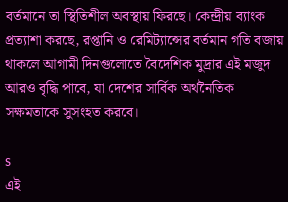বর্তমানে তা স্থিতিশীল অবস্থায় ফিরছে। কেন্দ্রীয় ব্যাংক প্রত্যাশা করছে, রপ্তানি ও রেমিট্যান্সের বর্তমান গতি বজায় থাকলে আগামী দিনগুলোতে বৈদেশিক মুদ্রার এই মজুদ আরও বৃদ্ধি পাবে, যা দেশের সার্বিক অর্থনৈতিক সক্ষমতাকে সুসংহত করবে।

s
এই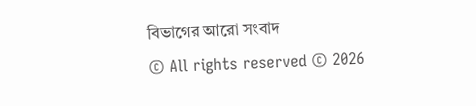বিভাগের আরো সংবাদ
© All rights reserved © 2026